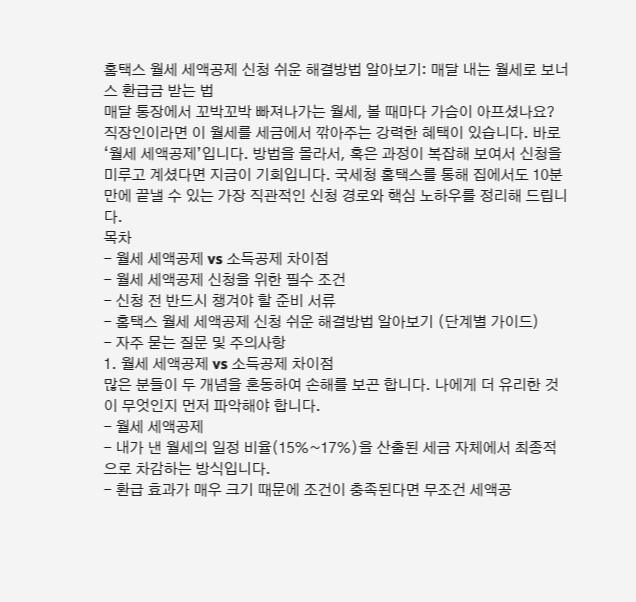홈택스 월세 세액공제 신청 쉬운 해결방법 알아보기: 매달 내는 월세로 보너스 환급금 받는 법
매달 통장에서 꼬박꼬박 빠져나가는 월세, 볼 때마다 가슴이 아프셨나요? 직장인이라면 이 월세를 세금에서 깎아주는 강력한 혜택이 있습니다. 바로 ‘월세 세액공제’입니다. 방법을 몰라서, 혹은 과정이 복잡해 보여서 신청을 미루고 계셨다면 지금이 기회입니다. 국세청 홈택스를 통해 집에서도 10분 만에 끝낼 수 있는 가장 직관적인 신청 경로와 핵심 노하우를 정리해 드립니다.
목차
- 월세 세액공제 vs 소득공제 차이점
- 월세 세액공제 신청을 위한 필수 조건
- 신청 전 반드시 챙겨야 할 준비 서류
- 홈택스 월세 세액공제 신청 쉬운 해결방법 알아보기 (단계별 가이드)
- 자주 묻는 질문 및 주의사항
1. 월세 세액공제 vs 소득공제 차이점
많은 분들이 두 개념을 혼동하여 손해를 보곤 합니다. 나에게 더 유리한 것이 무엇인지 먼저 파악해야 합니다.
- 월세 세액공제
- 내가 낸 월세의 일정 비율(15%~17%)을 산출된 세금 자체에서 최종적으로 차감하는 방식입니다.
- 환급 효과가 매우 크기 때문에 조건이 충족된다면 무조건 세액공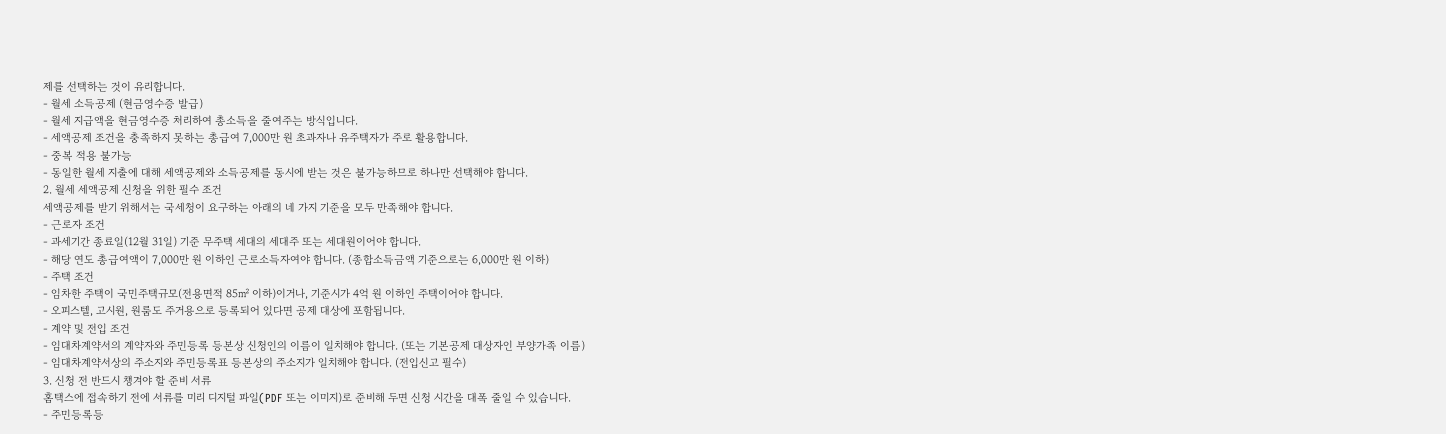제를 선택하는 것이 유리합니다.
- 월세 소득공제 (현금영수증 발급)
- 월세 지급액을 현금영수증 처리하여 총소득을 줄여주는 방식입니다.
- 세액공제 조건을 충족하지 못하는 총급여 7,000만 원 초과자나 유주택자가 주로 활용합니다.
- 중복 적용 불가능
- 동일한 월세 지출에 대해 세액공제와 소득공제를 동시에 받는 것은 불가능하므로 하나만 선택해야 합니다.
2. 월세 세액공제 신청을 위한 필수 조건
세액공제를 받기 위해서는 국세청이 요구하는 아래의 네 가지 기준을 모두 만족해야 합니다.
- 근로자 조건
- 과세기간 종료일(12월 31일) 기준 무주택 세대의 세대주 또는 세대원이어야 합니다.
- 해당 연도 총급여액이 7,000만 원 이하인 근로소득자여야 합니다. (종합소득금액 기준으로는 6,000만 원 이하)
- 주택 조건
- 임차한 주택이 국민주택규모(전용면적 85㎡ 이하)이거나, 기준시가 4억 원 이하인 주택이어야 합니다.
- 오피스텔, 고시원, 원룸도 주거용으로 등록되어 있다면 공제 대상에 포함됩니다.
- 계약 및 전입 조건
- 임대차계약서의 계약자와 주민등록 등본상 신청인의 이름이 일치해야 합니다. (또는 기본공제 대상자인 부양가족 이름)
- 임대차계약서상의 주소지와 주민등록표 등본상의 주소지가 일치해야 합니다. (전입신고 필수)
3. 신청 전 반드시 챙겨야 할 준비 서류
홈택스에 접속하기 전에 서류를 미리 디지털 파일(PDF 또는 이미지)로 준비해 두면 신청 시간을 대폭 줄일 수 있습니다.
- 주민등록등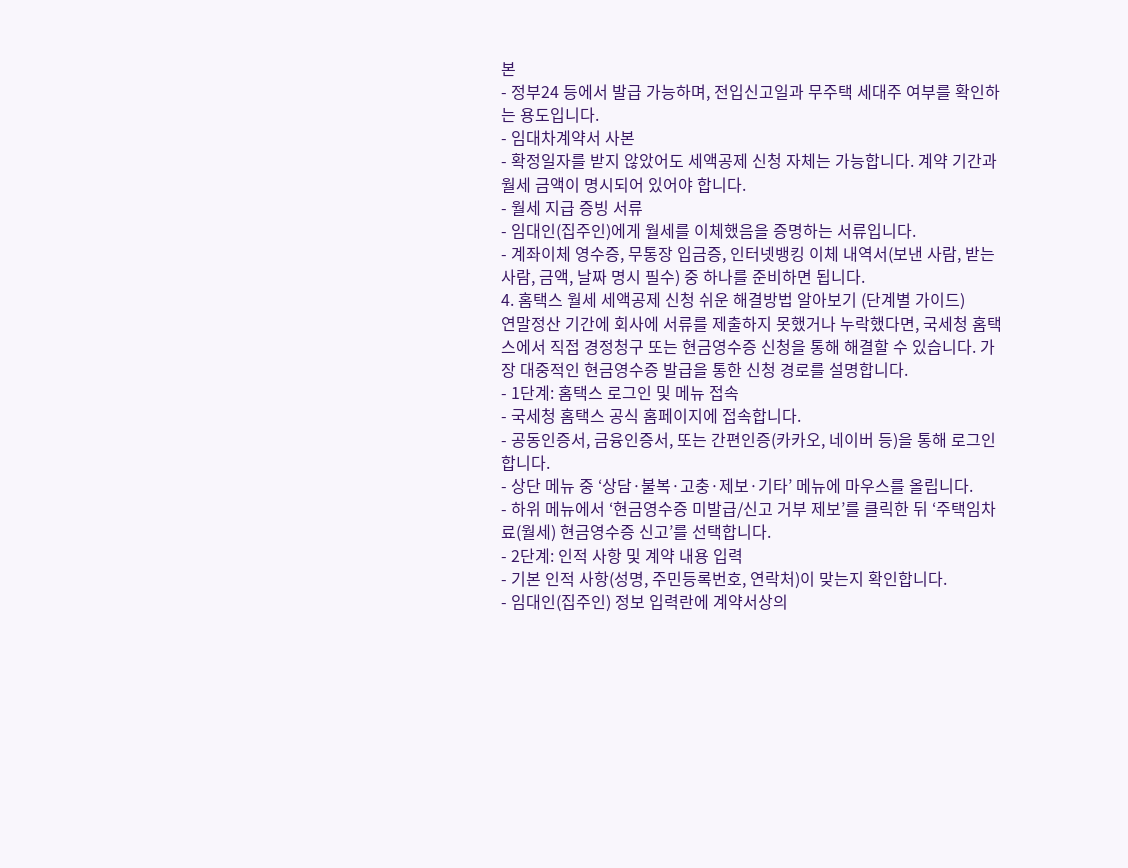본
- 정부24 등에서 발급 가능하며, 전입신고일과 무주택 세대주 여부를 확인하는 용도입니다.
- 임대차계약서 사본
- 확정일자를 받지 않았어도 세액공제 신청 자체는 가능합니다. 계약 기간과 월세 금액이 명시되어 있어야 합니다.
- 월세 지급 증빙 서류
- 임대인(집주인)에게 월세를 이체했음을 증명하는 서류입니다.
- 계좌이체 영수증, 무통장 입금증, 인터넷뱅킹 이체 내역서(보낸 사람, 받는 사람, 금액, 날짜 명시 필수) 중 하나를 준비하면 됩니다.
4. 홈택스 월세 세액공제 신청 쉬운 해결방법 알아보기 (단계별 가이드)
연말정산 기간에 회사에 서류를 제출하지 못했거나 누락했다면, 국세청 홈택스에서 직접 경정청구 또는 현금영수증 신청을 통해 해결할 수 있습니다. 가장 대중적인 현금영수증 발급을 통한 신청 경로를 설명합니다.
- 1단계: 홈택스 로그인 및 메뉴 접속
- 국세청 홈택스 공식 홈페이지에 접속합니다.
- 공동인증서, 금융인증서, 또는 간편인증(카카오, 네이버 등)을 통해 로그인합니다.
- 상단 메뉴 중 ‘상담·불복·고충·제보·기타’ 메뉴에 마우스를 올립니다.
- 하위 메뉴에서 ‘현금영수증 미발급/신고 거부 제보’를 클릭한 뒤 ‘주택임차료(월세) 현금영수증 신고’를 선택합니다.
- 2단계: 인적 사항 및 계약 내용 입력
- 기본 인적 사항(성명, 주민등록번호, 연락처)이 맞는지 확인합니다.
- 임대인(집주인) 정보 입력란에 계약서상의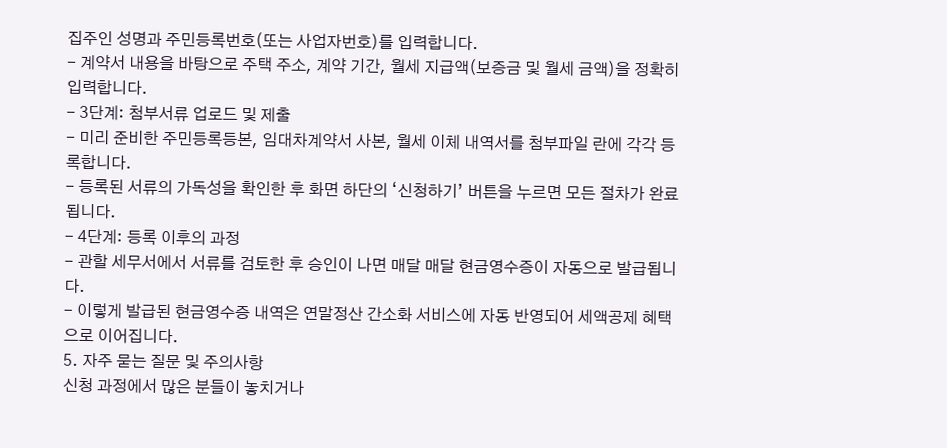집주인 성명과 주민등록번호(또는 사업자번호)를 입력합니다.
- 계약서 내용을 바탕으로 주택 주소, 계약 기간, 월세 지급액(보증금 및 월세 금액)을 정확히 입력합니다.
- 3단계: 첨부서류 업로드 및 제출
- 미리 준비한 주민등록등본, 임대차계약서 사본, 월세 이체 내역서를 첨부파일 란에 각각 등록합니다.
- 등록된 서류의 가독성을 확인한 후 화면 하단의 ‘신청하기’ 버튼을 누르면 모든 절차가 완료됩니다.
- 4단계: 등록 이후의 과정
- 관할 세무서에서 서류를 검토한 후 승인이 나면 매달 매달 현금영수증이 자동으로 발급됩니다.
- 이렇게 발급된 현금영수증 내역은 연말정산 간소화 서비스에 자동 반영되어 세액공제 혜택으로 이어집니다.
5. 자주 묻는 질문 및 주의사항
신청 과정에서 많은 분들이 놓치거나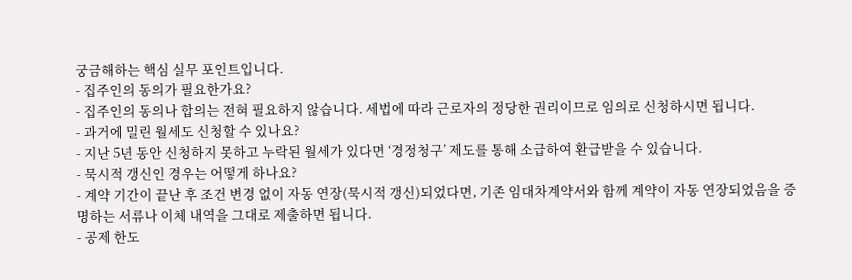궁금해하는 핵심 실무 포인트입니다.
- 집주인의 동의가 필요한가요?
- 집주인의 동의나 합의는 전혀 필요하지 않습니다. 세법에 따라 근로자의 정당한 권리이므로 임의로 신청하시면 됩니다.
- 과거에 밀린 월세도 신청할 수 있나요?
- 지난 5년 동안 신청하지 못하고 누락된 월세가 있다면 ‘경정청구’ 제도를 통해 소급하여 환급받을 수 있습니다.
- 묵시적 갱신인 경우는 어떻게 하나요?
- 계약 기간이 끝난 후 조건 변경 없이 자동 연장(묵시적 갱신)되었다면, 기존 임대차계약서와 함께 계약이 자동 연장되었음을 증명하는 서류나 이체 내역을 그대로 제출하면 됩니다.
- 공제 한도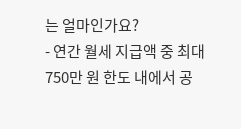는 얼마인가요?
- 연간 월세 지급액 중 최대 750만 원 한도 내에서 공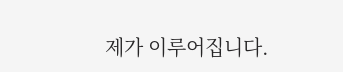제가 이루어집니다.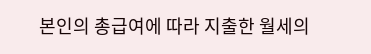본인의 총급여에 따라 지출한 월세의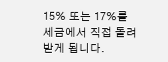15% 또는 17%를 세금에서 직접 돌려받게 됩니다.